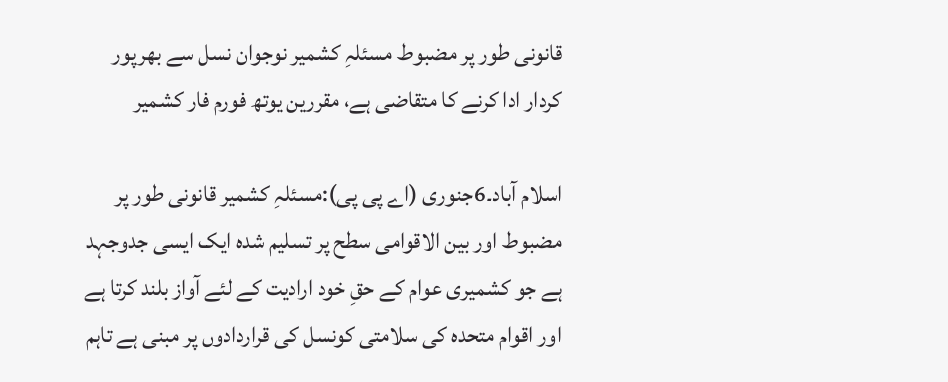قانونی طور پر مضبوط مسئلہِ کشمیر نوجوان نسل سے بھرپور کردار ادا کرنے کا متقاضی ہے، مقررین یوتھ فورم فار کشمیر

اسلام آباد۔6جنوری (اے پی پی):مسئلہِ کشمیر قانونی طور پر مضبوط اور بین الاقوامی سطح پر تسلیم شدہ ایک ایسی جدوجہد ہے جو کشمیری عوام کے حقِ خود ارادیت کے لئے آواز بلند کرتا ہے اور اقوام متحدہ کی سلامتی کونسل کی قراردادوں پر مبنی ہے تاہم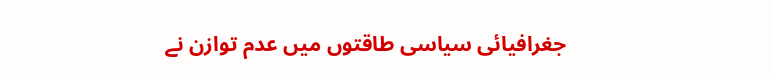جغرافیائی سیاسی طاقتوں میں عدم توازن نے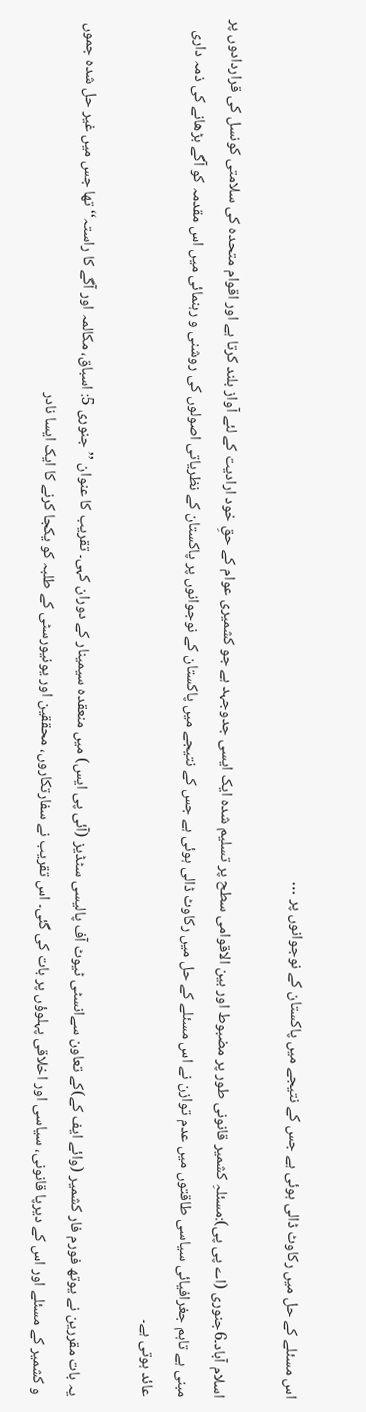اس مسئلے کے حل میں رکاوٹ ڈالی ہوئی ہے جس کے نتیجے میں پاکستان کے نوجوانوں پر …

اسلام آباد۔6جنوری (اے پی پی):مسئلہِ کشمیر قانونی طور پر مضبوط اور بین الاقوامی سطح پر تسلیم شدہ ایک ایسی جدوجہد ہے جو کشمیری عوام کے حقِ خود ارادیت کے لئے آواز بلند کرتا ہے اور اقوام متحدہ کی سلامتی کونسل کی قراردادوں پر مبنی ہے تاہم جغرافیائی سیاسی طاقتوں میں عدم توازن نے اس مسئلے کے حل میں رکاوٹ ڈالی ہوئی ہے جس کے نتیجے میں پاکستان کے نوجوانوں پر پاکستان کے نظریاتی اصولوں کی روشنی و رہنمائی میں اس مقدمہ کو آگے بڑھانے کی ذمہ داری عائد ہوتی ہے۔

یہ بات مقررین نے یوتھ فورم فار کشمیر (وائے ایف کے)کے تعاون سےانسٹی ٹیوٹ آف پالیسی سٹڈیز (آئی پی ایس) میں منعقدہ سیمینار کے دوران کہی۔ تقریب کا عنوان ’’جنوری 5: اسباق، مکالمہ اور آگے کا راستہ‘‘ تھا جس میں غیر حل شدہ جموں و کشمیر کے مسئلے اور اس کے دیرپا قانونی، سیاسی اور اخلاقی پہلوؤں پر بات کی گئی۔ اس تقریب نے سفارتکاروں، محققین اور یونیورسٹی کے طلبہ کو یکجا کرنے کا ایک ایسا نادر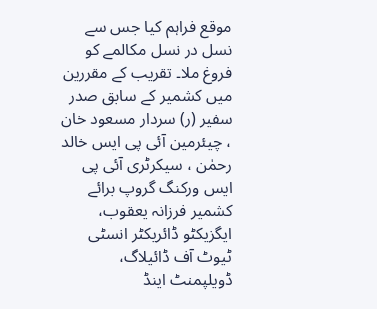موقع فراہم کیا جس سے نسل در نسل مکالمے کو فروغ ملا۔ تقریب کے مقررین میں کشمیر کے سابق صدر سفیر (ر) سردار مسعود خان ، چیئرمین آئی پی ایس خالد رحمٰن ، سیکرٹری آئی پی ایس ورکنگ گروپ برائے کشمیر فرزانہ یعقوب، ایگزیکٹو ڈائریکٹر انسٹی ٹیوٹ آف ڈائیلاگ، ڈویلپمنٹ اینڈ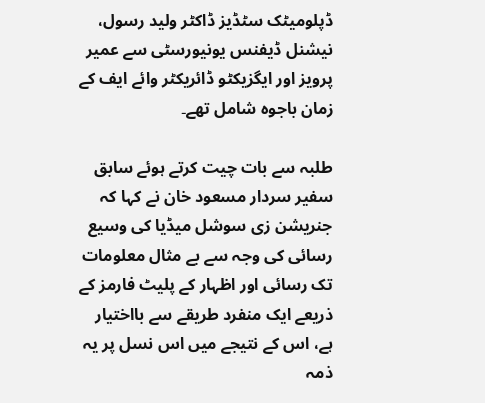ڈپلومیٹک سٹڈیز ڈاکٹر ولید رسول، نیشنل ڈیفنس یونیورسٹی سے عمیر پرویز اور ایگزیکٹو ڈائریکٹر وائے ایف کے زمان باجوہ شامل تھے۔

طلبہ سے بات چیت کرتے ہوئے سابق سفیر سردار مسعود خان نے کہا کہ جنریشن زی سوشل میڈیا کی وسیع رسائی کی وجہ سے بے مثال معلومات تک رسائی اور اظہار کے پلیٹ فارمز کے ذریعے ایک منفرد طریقے سے بااختیار ہے، اس کے نتیجے میں اس نسل پر یہ ذمہ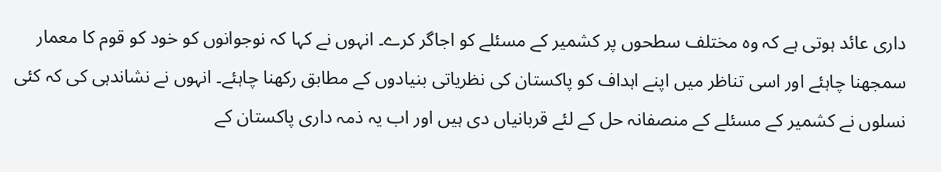داری عائد ہوتی ہے کہ وہ مختلف سطحوں پر کشمیر کے مسئلے کو اجاگر کرے۔ انہوں نے کہا کہ نوجوانوں کو خود کو قوم کا معمار سمجھنا چاہئے اور اسی تناظر میں اپنے اہداف کو پاکستان کی نظریاتی بنیادوں کے مطابق رکھنا چاہئے۔ انہوں نے نشاندہی کی کہ کئی نسلوں نے کشمیر کے مسئلے کے منصفانہ حل کے لئے قربانیاں دی ہیں اور اب یہ ذمہ داری پاکستان کے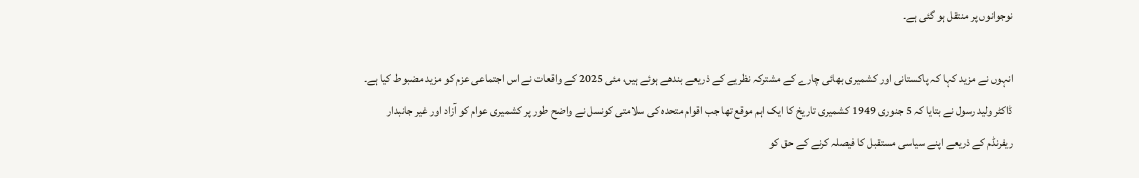نوجوانوں پر منتقل ہو گئی ہے۔

انہوں نے مزید کہا کہ پاکستانی اور کشمیری بھائی چارے کے مشترکہ نظریے کے ذریعے بندھے ہوئے ہیں، مئی 2025 کے واقعات نے اس اجتماعی عزم کو مزید مضبوط کیا ہے۔ ڈاکٹر ولید رسول نے بتایا کہ 5 جنوری 1949 کشمیری تاریخ کا ایک اہم موقع تھا جب اقوام متحدہ کی سلامتی کونسل نے واضح طور پر کشمیری عوام کو آزاد اور غیر جانبدار ریفرنڈم کے ذریعے اپنے سیاسی مستقبل کا فیصلہ کرنے کے حق کو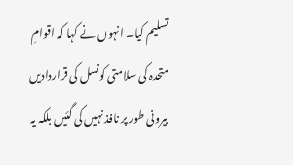تسلیم کیا۔ انہوں نے کہا کہ اقوامِ متحدہ کی سلامتی کونسل کی قراردادیں بیرونی طور پر نافذ نہیں کی گئیں بلکہ یہ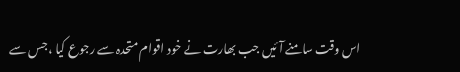اس وقت سامنے آئیں جب بھارت نے خود اقوام متحدہ سے رجوع کیا ،جس سے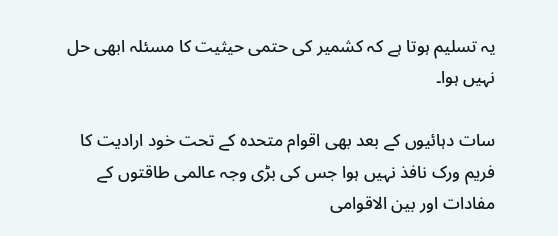یہ تسلیم ہوتا ہے کہ کشمیر کی حتمی حیثیت کا مسئلہ ابھی حل نہیں ہوا۔

سات دہائیوں کے بعد بھی اقوام متحدہ کے تحت خود ارادیت کا فریم ورک نافذ نہیں ہوا جس کی بڑی وجہ عالمی طاقتوں کے مفادات اور بین الاقوامی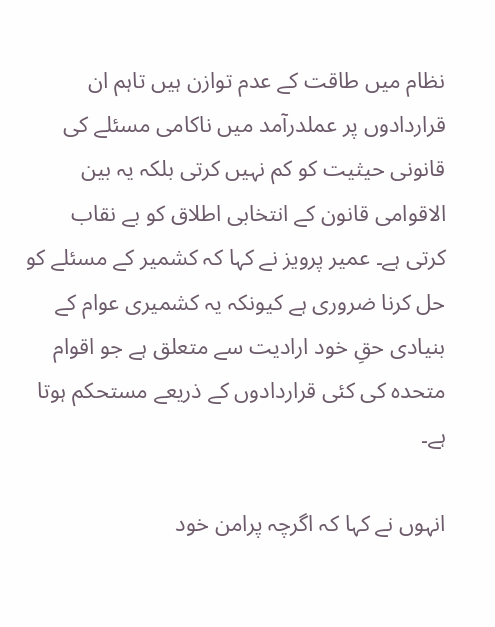نظام میں طاقت کے عدم توازن ہیں تاہم ان قراردادوں پر عملدرآمد میں ناکامی مسئلے کی قانونی حیثیت کو کم نہیں کرتی بلکہ یہ بین الاقوامی قانون کے انتخابی اطلاق کو بے نقاب کرتی ہے۔ عمیر پرویز نے کہا کہ کشمیر کے مسئلے کو حل کرنا ضروری ہے کیونکہ یہ کشمیری عوام کے بنیادی حقِ خود ارادیت سے متعلق ہے جو اقوام متحدہ کی کئی قراردادوں کے ذریعے مستحکم ہوتا ہے۔

انہوں نے کہا کہ اگرچہ پرامن خود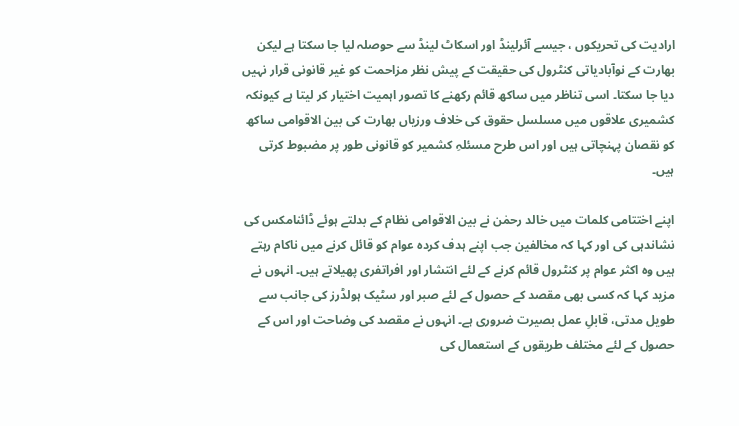ارادیت کی تحریکوں ، جیسے آئرلینڈ اور اسکاٹ لینڈ سے حوصلہ لیا جا سکتا ہے لیکن بھارت کے نوآبادیاتی کنٹرول کی حقیقت کے پیش نظر مزاحمت کو غیر قانونی قرار نہیں دیا جا سکتا۔ اسی تناظر میں ساکھ قائم رکھنے کا تصور اہمیت اختیار کر لیتا ہے کیونکہ کشمیری علاقوں میں مسلسل حقوق کی خلاف ورزیاں بھارت کی بین الاقوامی ساکھ کو نقصان پہنچاتی ہیں اور اس طرح مسئلہِ کشمیر کو قانونی طور پر مضبوط کرتی ہیں۔

اپنے اختتامی کلمات میں خالد رحمٰن نے بین الاقوامی نظام کے بدلتے ہوئے ڈائنامکس کی نشاندہی کی اور کہا کہ مخالفین جب اپنے ہدف کردہ عوام کو قائل کرنے میں ناکام رہتے ہیں وہ اکثر عوام پر کنٹرول قائم کرنے کے لئے انتشار اور افراتفری پھیلاتے ہیں۔ انہوں نے مزید کہا کہ کسی بھی مقصد کے حصول کے لئے صبر اور سٹیک ہولڈرز کی جانب سے طویل مدتی، قابلِ عمل بصیرت ضروری ہے۔ انہوں نے مقصد کی وضاحت اور اس کے حصول کے لئے مختلف طریقوں کے استعمال کی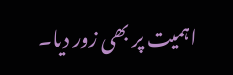اہمیت پر بھی زور دیا۔